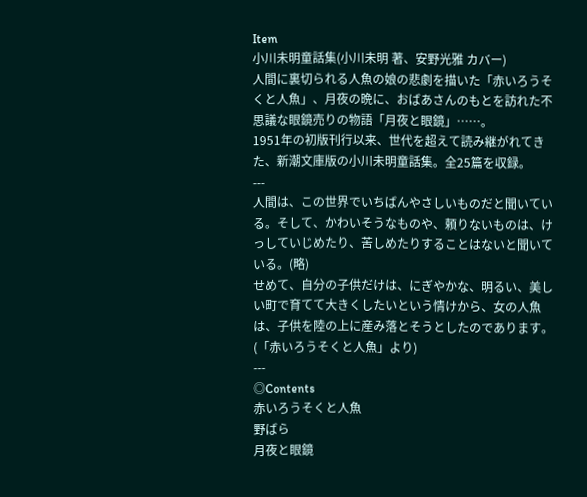Item
小川未明童話集(小川未明 著、安野光雅 カバー)
人間に裏切られる人魚の娘の悲劇を描いた「赤いろうそくと人魚」、月夜の晩に、おばあさんのもとを訪れた不思議な眼鏡売りの物語「月夜と眼鏡」……。
1951年の初版刊行以来、世代を超えて読み継がれてきた、新潮文庫版の小川未明童話集。全25篇を収録。
---
人間は、この世界でいちばんやさしいものだと聞いている。そして、かわいそうなものや、頼りないものは、けっしていじめたり、苦しめたりすることはないと聞いている。(略)
せめて、自分の子供だけは、にぎやかな、明るい、美しい町で育てて大きくしたいという情けから、女の人魚は、子供を陸の上に産み落とそうとしたのであります。
(「赤いろうそくと人魚」より)
---
◎Contents
赤いろうそくと人魚
野ばら
月夜と眼鏡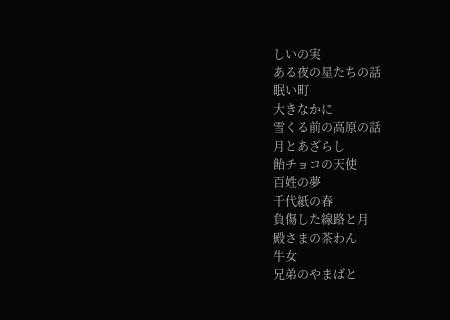しいの実
ある夜の星たちの話
眠い町
大きなかに
雪くる前の高原の話
月とあざらし
飴チョコの天使
百姓の夢
千代紙の春
負傷した線路と月
殿さまの茶わん
牛女
兄弟のやまばと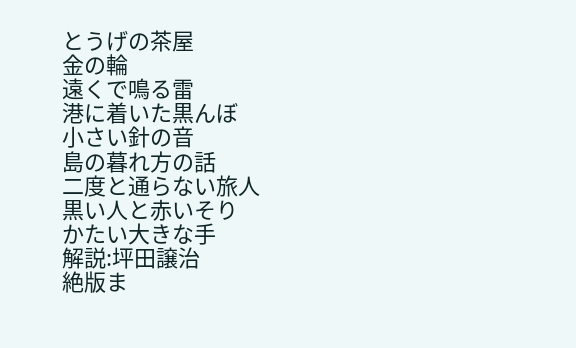とうげの茶屋
金の輪
遠くで鳴る雷
港に着いた黒んぼ
小さい針の音
島の暮れ方の話
二度と通らない旅人
黒い人と赤いそり
かたい大きな手
解説:坪田譲治
絶版ま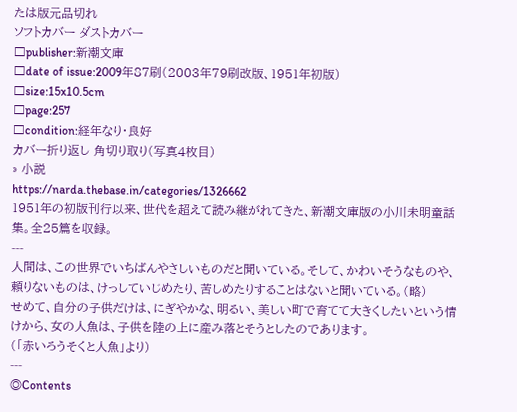たは版元品切れ
ソフトカバー ダストカバー
□publisher:新潮文庫
□date of issue:2009年87刷(2003年79刷改版、1951年初版)
□size:15x10.5cm
□page:257
□condition:経年なり・良好
カバー折り返し 角切り取り(写真4枚目)
» 小説
https://narda.thebase.in/categories/1326662
1951年の初版刊行以来、世代を超えて読み継がれてきた、新潮文庫版の小川未明童話集。全25篇を収録。
---
人間は、この世界でいちばんやさしいものだと聞いている。そして、かわいそうなものや、頼りないものは、けっしていじめたり、苦しめたりすることはないと聞いている。(略)
せめて、自分の子供だけは、にぎやかな、明るい、美しい町で育てて大きくしたいという情けから、女の人魚は、子供を陸の上に産み落とそうとしたのであります。
(「赤いろうそくと人魚」より)
---
◎Contents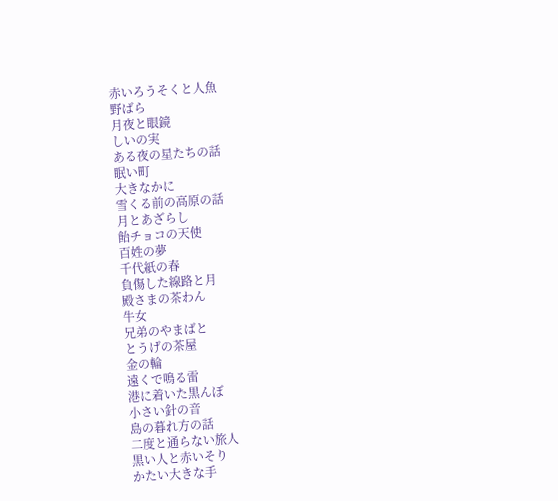赤いろうそくと人魚
野ばら
月夜と眼鏡
しいの実
ある夜の星たちの話
眠い町
大きなかに
雪くる前の高原の話
月とあざらし
飴チョコの天使
百姓の夢
千代紙の春
負傷した線路と月
殿さまの茶わん
牛女
兄弟のやまばと
とうげの茶屋
金の輪
遠くで鳴る雷
港に着いた黒んぼ
小さい針の音
島の暮れ方の話
二度と通らない旅人
黒い人と赤いそり
かたい大きな手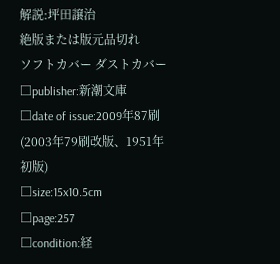解説:坪田譲治
絶版または版元品切れ
ソフトカバー ダストカバー
□publisher:新潮文庫
□date of issue:2009年87刷(2003年79刷改版、1951年初版)
□size:15x10.5cm
□page:257
□condition:経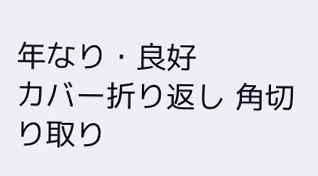年なり・良好
カバー折り返し 角切り取り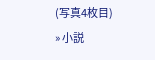(写真4枚目)
» 小説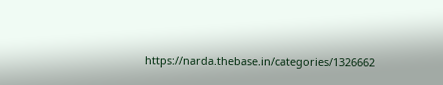https://narda.thebase.in/categories/1326662